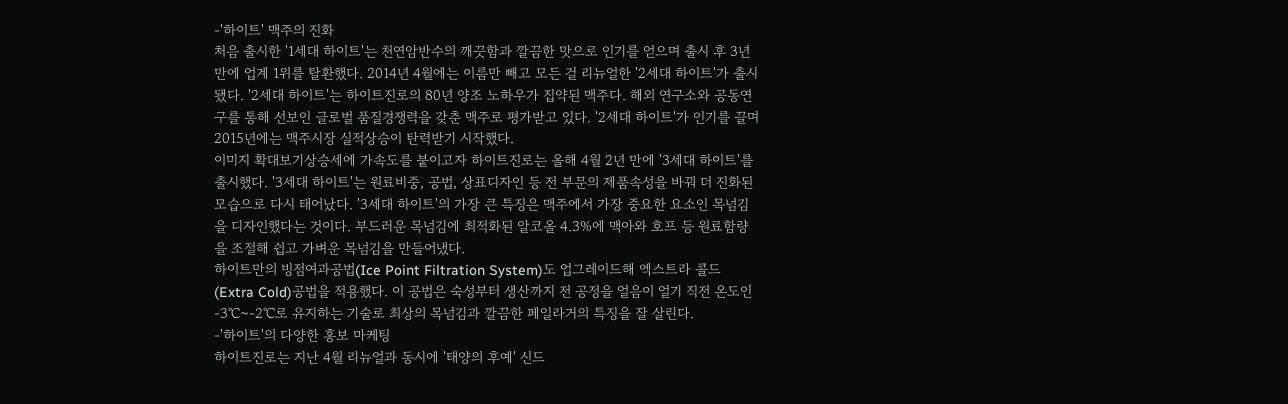-'하이트' 맥주의 진화
처음 출시한 '1세대 하이트'는 천연암반수의 깨끗함과 깔끔한 맛으로 인기를 얻으며 출시 후 3년 만에 업계 1위를 탈환했다. 2014년 4월에는 이름만 빼고 모든 걸 리뉴얼한 '2세대 하이트'가 출시됐다. '2세대 하이트'는 하이트진로의 80년 양조 노하우가 집약된 맥주다. 해외 연구소와 공동연구를 통해 선보인 글로벌 품질경쟁력을 갖춘 맥주로 평가받고 있다. '2세대 하이트'가 인기를 끌며 2015년에는 맥주시장 실적상승이 탄력받기 시작했다.
이미지 확대보기상승세에 가속도를 붙이고자 하이트진로는 올해 4월 2년 만에 '3세대 하이트'를 출시했다. '3세대 하이트'는 원료비중, 공법, 상표디자인 등 전 부문의 제품속성을 바꿔 더 진화된 모습으로 다시 태어났다. '3세대 하이트'의 가장 큰 특징은 맥주에서 가장 중요한 요소인 목넘김을 디자인했다는 것이다. 부드러운 목넘김에 최적화된 알코올 4.3%에 맥아와 호프 등 원료함량을 조절해 쉽고 가벼운 목넘김을 만들어냈다.
하이트만의 빙점여과공법(Ice Point Filtration System)도 업그레이드해 엑스트라 콜드(Extra Cold)공법을 적용했다. 이 공법은 숙성부터 생산까지 전 공정을 얼음이 얼기 직전 온도인 -3℃~-2℃로 유지하는 기술로 최상의 목넘김과 깔끔한 페일라거의 특징을 잘 살린다.
-'하이트'의 다양한 홍보 마케팅
하이트진로는 지난 4월 리뉴얼과 동시에 '태양의 후예' 신드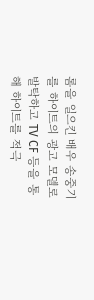롬을 일으킨 배우 송중기를 하이트의 광고 모델로 발탁하고 TV CF 등을 통해 하이트를 적극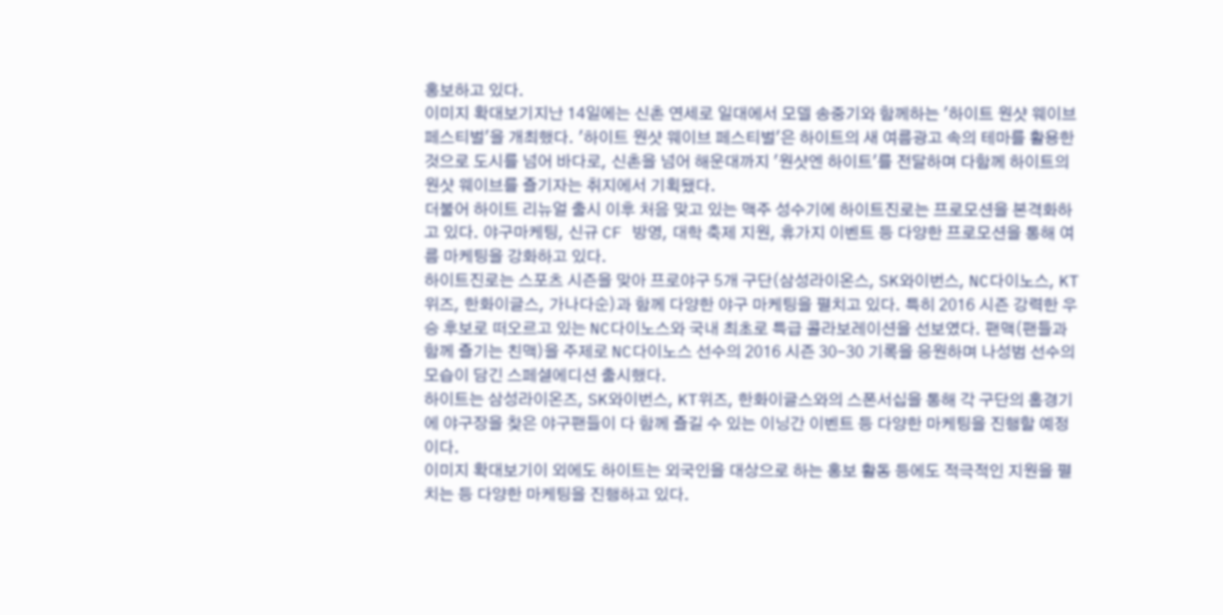홍보하고 있다.
이미지 확대보기지난 14일에는 신촌 연세로 일대에서 모델 송중기와 함께하는 '하이트 원샷 웨이브 페스티벌'을 개최했다. '하이트 원샷 웨이브 페스티벌'은 하이트의 새 여름광고 속의 테마를 활용한 것으로 도시를 넘어 바다로, 신촌을 넘어 해운대까지 '원샷엔 하이트'를 전달하며 다함께 하이트의 원샷 웨이브를 즐기자는 취지에서 기획됐다.
더불어 하이트 리뉴얼 출시 이후 처음 맞고 있는 맥주 성수기에 하이트진로는 프로모션을 본격화하고 있다. 야구마케팅, 신규 CF 방영, 대학 축제 지원, 휴가지 이벤트 등 다양한 프로모션을 통해 여름 마케팅을 강화하고 있다.
하이트진로는 스포츠 시즌을 맞아 프로야구 5개 구단(삼성라이온스, SK와이번스, NC다이노스, KT위즈, 한화이글스, 가나다순)과 함께 다양한 야구 마케팅을 펼치고 있다. 특히 2016 시즌 강력한 우승 후보로 떠오르고 있는 NC다이노스와 국내 최초로 특급 콜라보레이션을 선보였다. 팬맥(팬들과 함께 즐기는 친맥)을 주제로 NC다이노스 선수의 2016 시즌 30-30 기록을 응원하며 나성범 선수의 모습이 담긴 스페셜에디션 출시했다.
하이트는 삼성라이온즈, SK와이번스, KT위즈, 한화이글스와의 스폰서십을 통해 각 구단의 홈경기에 야구장을 찾은 야구팬들이 다 함께 즐길 수 있는 이닝간 이벤트 등 다양한 마케팅을 진행할 예정이다.
이미지 확대보기이 외에도 하이트는 외국인을 대상으로 하는 홍보 활동 등에도 적극적인 지원을 펼치는 등 다양한 마케팅을 진행하고 있다.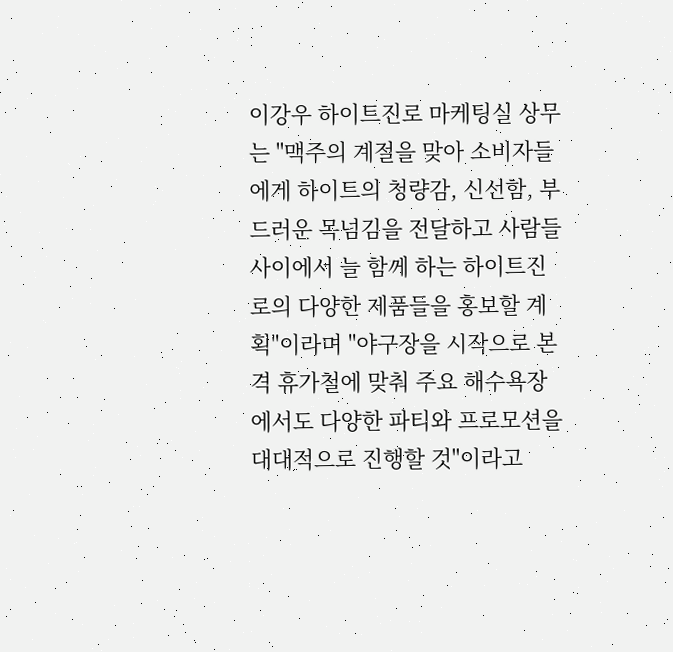이강우 하이트진로 마케팅실 상무는 "맥주의 계절을 맞아 소비자들에게 하이트의 청량감, 신선함, 부드러운 목넘김을 전달하고 사람들 사이에서 늘 함께 하는 하이트진로의 다양한 제품들을 홍보할 계획"이라며 "야구장을 시작으로 본격 휴가철에 맞춰 주요 해수욕장에서도 다양한 파티와 프로모션을 대대적으로 진행할 것"이라고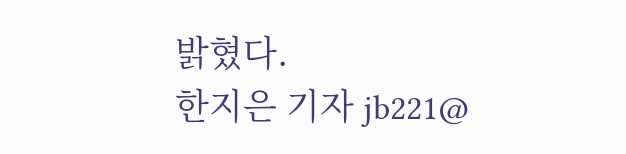밝혔다.
한지은 기자 jb221@